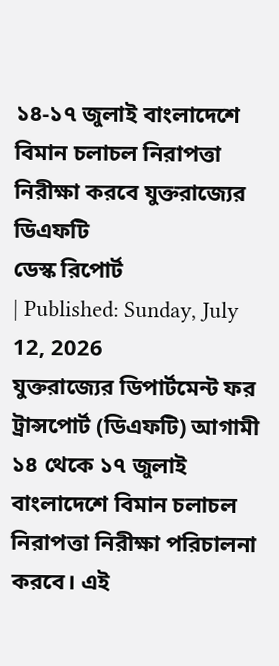১৪-১৭ জুলাই বাংলাদেশে বিমান চলাচল নিরাপত্তা নিরীক্ষা করবে যুক্তরাজ্যের ডিএফটি
ডেস্ক রিপোর্ট
| Published: Sunday, July 12, 2026
যুক্তরাজ্যের ডিপার্টমেন্ট ফর ট্রান্সপোর্ট (ডিএফটি) আগামী ১৪ থেকে ১৭ জুলাই বাংলাদেশে বিমান চলাচল নিরাপত্তা নিরীক্ষা পরিচালনা করবে। এই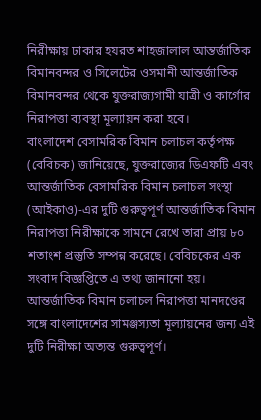নিরীক্ষায় ঢাকার হযরত শাহজালাল আন্তর্জাতিক বিমানবন্দর ও সিলেটের ওসমানী আন্তর্জাতিক বিমানবন্দর থেকে যুক্তরাজ্যগামী যাত্রী ও কার্গোর নিরাপত্তা ব্যবস্থা মূল্যায়ন করা হবে।
বাংলাদেশ বেসামরিক বিমান চলাচল কর্তৃপক্ষ (বেবিচক) জানিয়েছে, যুক্তরাজ্যের ডিএফটি এবং আন্তর্জাতিক বেসামরিক বিমান চলাচল সংস্থা (আইকাও)-এর দুটি গুরুত্বপূর্ণ আন্তর্জাতিক বিমান নিরাপত্তা নিরীক্ষাকে সামনে রেখে তারা প্রায় ৮০ শতাংশ প্রস্তুতি সম্পন্ন করেছে। বেবিচকের এক সংবাদ বিজ্ঞপ্তিতে এ তথ্য জানানো হয়।
আন্তর্জাতিক বিমান চলাচল নিরাপত্তা মানদণ্ডের সঙ্গে বাংলাদেশের সামঞ্জস্যতা মূল্যায়নের জন্য এই দুটি নিরীক্ষা অত্যন্ত গুরুত্বপূর্ণ।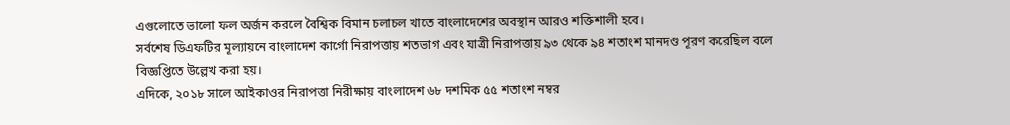এগুলোতে ভালো ফল অর্জন করলে বৈশ্বিক বিমান চলাচল খাতে বাংলাদেশের অবস্থান আরও শক্তিশালী হবে।
সর্বশেষ ডিএফটির মূল্যায়নে বাংলাদেশ কার্গো নিরাপত্তায় শতভাগ এবং যাত্রী নিরাপত্তায় ৯৩ থেকে ৯৪ শতাংশ মানদণ্ড পূরণ করেছিল বলে বিজ্ঞপ্তিতে উল্লেখ করা হয়।
এদিকে, ২০১৮ সালে আইকাওর নিরাপত্তা নিরীক্ষায় বাংলাদেশ ৬৮ দশমিক ৫৫ শতাংশ নম্বর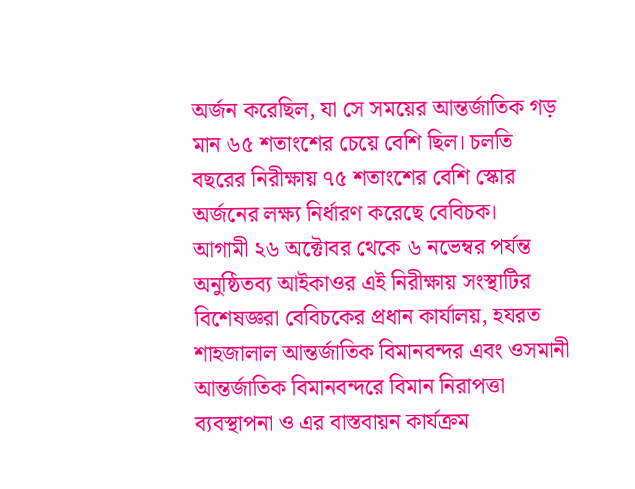অর্জন করেছিল, যা সে সময়ের আন্তর্জাতিক গড় মান ৬৫ শতাংশের চেয়ে বেশি ছিল। চলতি বছরের নিরীক্ষায় ৭৫ শতাংশের বেশি স্কোর অর্জনের লক্ষ্য নির্ধারণ করেছে বেবিচক।
আগামী ২৬ অক্টোবর থেকে ৬ নভেম্বর পর্যন্ত অনুষ্ঠিতব্য আইকাওর এই নিরীক্ষায় সংস্থাটির বিশেষজ্ঞরা বেবিচকের প্রধান কার্যালয়, হযরত শাহজালাল আন্তর্জাতিক বিমানবন্দর এবং ওসমানী আন্তর্জাতিক বিমানবন্দরে বিমান নিরাপত্তা ব্যবস্থাপনা ও এর বাস্তবায়ন কার্যক্রম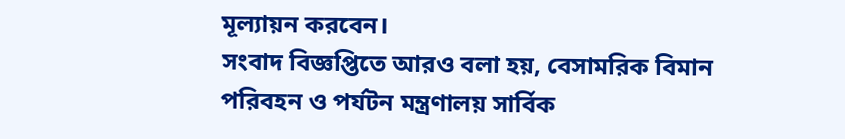মূল্যায়ন করবেন।
সংবাদ বিজ্ঞপ্তিতে আরও বলা হয়, বেসামরিক বিমান পরিবহন ও পর্যটন মন্ত্রণালয় সার্বিক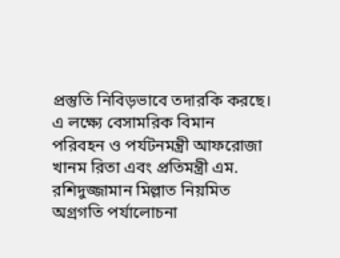প্রস্তুতি নিবিড়ভাবে তদারকি করছে। এ লক্ষ্যে বেসামরিক বিমান পরিবহন ও পর্যটনমন্ত্রী আফরোজা খানম রিতা এবং প্রতিমন্ত্রী এম. রশিদুজ্জামান মিল্লাত নিয়মিত অগ্রগতি পর্যালোচনা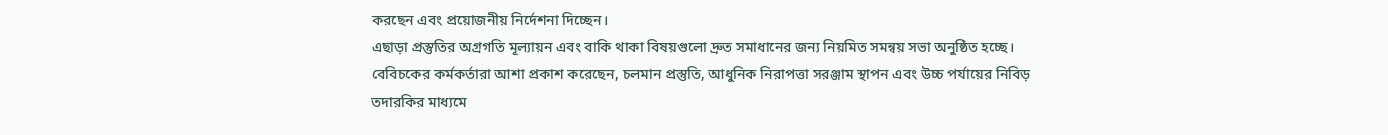করছেন এবং প্রয়োজনীয় নির্দেশনা দিচ্ছেন।
এছাড়া প্রস্তুতির অগ্রগতি মূল্যায়ন এবং বাকি থাকা বিষয়গুলো দ্রুত সমাধানের জন্য নিয়মিত সমন্বয় সভা অনুষ্ঠিত হচ্ছে।
বেবিচকের কর্মকর্তারা আশা প্রকাশ করেছেন, চলমান প্রস্তুতি, আধুনিক নিরাপত্তা সরঞ্জাম স্থাপন এবং উচ্চ পর্যায়ের নিবিড় তদারকির মাধ্যমে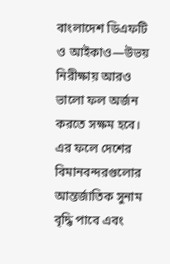বাংলাদেশ ডিএফটি ও আইকাও—উভয় নিরীক্ষায় আরও ভালো ফল অর্জন করতে সক্ষম হবে। এর ফলে দেশের বিমানবন্দরগুলোর আন্তর্জাতিক সুনাম বৃদ্ধি পাবে এবং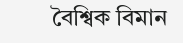বৈশ্বিক বিমান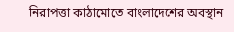নিরাপত্তা কাঠামোতে বাংলাদেশের অবস্থান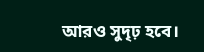আরও সুদৃঢ় হবে।